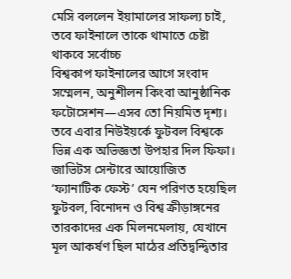মেসি বললেন ইয়ামালের সাফল্য চাই, তবে ফাইনালে তাকে থামাতে চেষ্টা থাকবে সর্বোচ্চ
বিশ্বকাপ ফাইনালের আগে সংবাদ সম্মেলন, অনুশীলন কিংবা আনুষ্ঠানিক ফটোসেশন—এসব তো নিয়মিত দৃশ্য। তবে এবার নিউইয়র্কে ফুটবল বিশ্বকে ভিন্ন এক অভিজ্ঞতা উপহার দিল ফিফা। জাভিটস সেন্টারে আয়োজিত ‘ফ্যানাটিক ফেস্ট’ যেন পরিণত হয়েছিল ফুটবল, বিনোদন ও বিশ্ব ক্রীড়াঙ্গনের তারকাদের এক মিলনমেলায়, যেখানে মূল আকর্ষণ ছিল মাঠের প্রতিদ্বন্দ্বিতার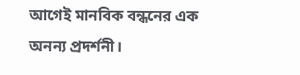আগেই মানবিক বন্ধনের এক অনন্য প্রদর্শনী।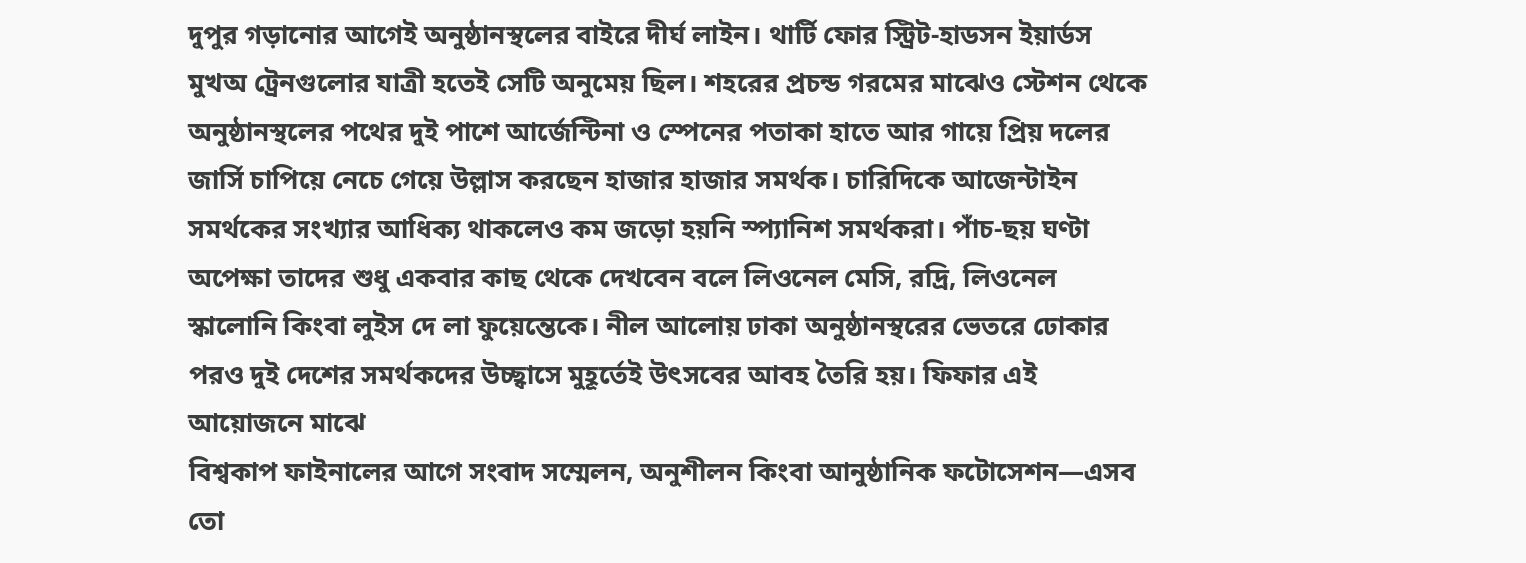দুপুর গড়ানোর আগেই অনুষ্ঠানস্থলের বাইরে দীর্ঘ লাইন। থার্টি ফোর স্ট্রিট-হাডসন ইয়ার্ডস মুখঅ ট্রেনগুলোর যাত্রী হতেই সেটি অনুমেয় ছিল। শহরের প্রচন্ড গরমের মাঝেও স্টেশন থেকে অনুষ্ঠানস্থলের পথের দুই পাশে আর্জেন্টিনা ও স্পেনের পতাকা হাতে আর গায়ে প্রিয় দলের জার্সি চাপিয়ে নেচে গেয়ে উল্লাস করছেন হাজার হাজার সমর্থক। চারিদিকে আজেন্টাইন সমর্থকের সংখ্যার আধিক্য থাকলেও কম জড়ো হয়নি স্প্যানিশ সমর্থকরা। পাঁচ-ছয় ঘণ্টা অপেক্ষা তাদের শুধু একবার কাছ থেকে দেখবেন বলে লিওনেল মেসি, রদ্রি, লিওনেল স্কালোনি কিংবা লুইস দে লা ফুয়েন্তেকে। নীল আলোয় ঢাকা অনুষ্ঠানস্থরের ভেতরে ঢোকার পরও দুই দেশের সমর্থকদের উচ্ছ্বাসে মুহূর্তেই উৎসবের আবহ তৈরি হয়। ফিফার এই আয়োজনে মাঝে
বিশ্বকাপ ফাইনালের আগে সংবাদ সম্মেলন, অনুশীলন কিংবা আনুষ্ঠানিক ফটোসেশন—এসব তো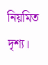নিয়মিত দৃশ্য।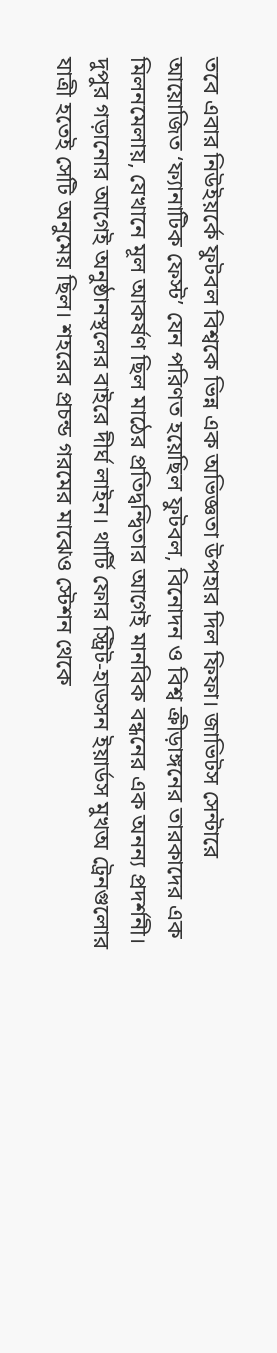তবে এবার নিউইয়র্কে ফুটবল বিশ্বকে ভিন্ন এক অভিজ্ঞতা উপহার দিল ফিফা। জাভিটস সেন্টারে আয়োজিত ‘ফ্যানাটিক ফেস্ট’ যেন পরিণত হয়েছিল ফুটবল, বিনোদন ও বিশ্ব ক্রীড়াঙ্গনের তারকাদের এক মিলনমেলায়, যেখানে মূল আকর্ষণ ছিল মাঠের প্রতিদ্বন্দ্বিতার আগেই মানবিক বন্ধনের এক অনন্য প্রদর্শনী।
দুপুর গড়ানোর আগেই অনুষ্ঠানস্থলের বাইরে দীর্ঘ লাইন। থার্টি ফোর স্ট্রিট-হাডসন ইয়ার্ডস মুখঅ ট্রেনগুলোর যাত্রী হতেই সেটি অনুমেয় ছিল। শহরের প্রচন্ড গরমের মাঝেও স্টেশন থেকে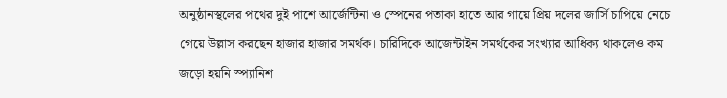অনুষ্ঠানস্থলের পথের দুই পাশে আর্জেন্টিনা ও স্পেনের পতাকা হাতে আর গায়ে প্রিয় দলের জার্সি চাপিয়ে নেচে গেয়ে উল্লাস করছেন হাজার হাজার সমর্থক। চারিদিকে আজেন্টাইন সমর্থকের সংখ্যার আধিক্য থাকলেও কম জড়ো হয়নি স্প্যানিশ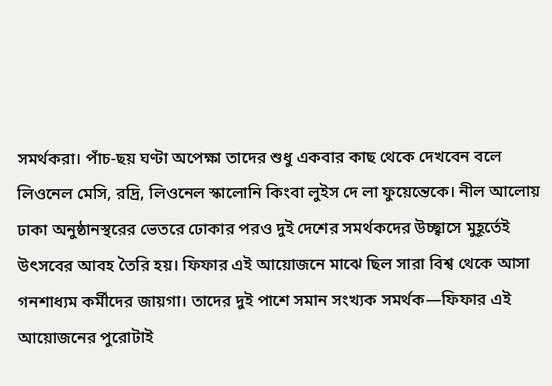সমর্থকরা। পাঁচ-ছয় ঘণ্টা অপেক্ষা তাদের শুধু একবার কাছ থেকে দেখবেন বলে লিওনেল মেসি, রদ্রি, লিওনেল স্কালোনি কিংবা লুইস দে লা ফুয়েন্তেকে। নীল আলোয় ঢাকা অনুষ্ঠানস্থরের ভেতরে ঢোকার পরও দুই দেশের সমর্থকদের উচ্ছ্বাসে মুহূর্তেই উৎসবের আবহ তৈরি হয়। ফিফার এই আয়োজনে মাঝে ছিল সারা বিশ্ব থেকে আসা গনশাধ্যম কর্মীদের জায়গা। তাদের দুই পাশে সমান সংখ্যক সমর্থক—ফিফার এই আয়োজনের পুরোটাই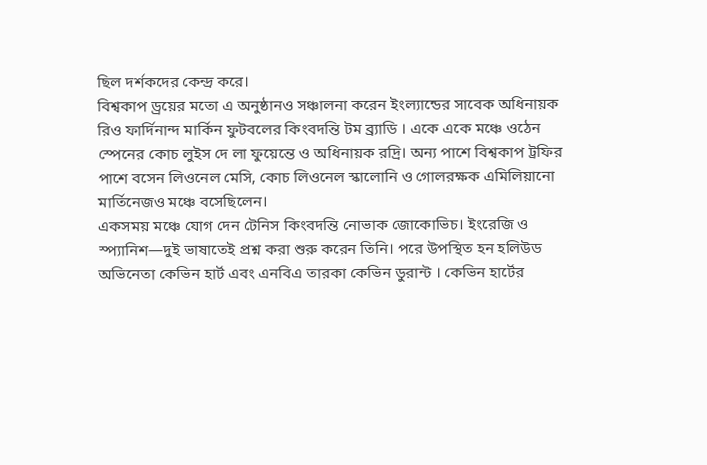ছিল দর্শকদের কেন্দ্র করে।
বিশ্বকাপ ড্রয়ের মতো এ অনুষ্ঠানও সঞ্চালনা করেন ইংল্যান্ডের সাবেক অধিনায়ক রিও ফার্দিনান্দ মার্কিন ফুটবলের কিংবদন্তি টম ব্র্যাডি । একে একে মঞ্চে ওঠেন স্পেনের কোচ লুইস দে লা ফুয়েন্তে ও অধিনায়ক রদ্রি। অন্য পাশে বিশ্বকাপ ট্রফির পাশে বসেন লিওনেল মেসি, কোচ লিওনেল স্কালোনি ও গোলরক্ষক এমিলিয়ানো মার্তিনেজও মঞ্চে বসেছিলেন।
একসময় মঞ্চে যোগ দেন টেনিস কিংবদন্তি নোভাক জোকোভিচ। ইংরেজি ও স্প্যানিশ—দুই ভাষাতেই প্রশ্ন করা শুরু করেন তিনি। পরে উপস্থিত হন হলিউড অভিনেতা কেভিন হার্ট এবং এনবিএ তারকা কেভিন ডুরান্ট । কেভিন হার্টের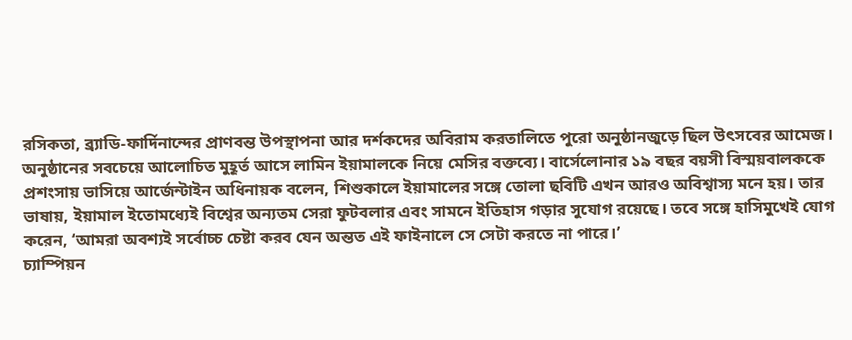রসিকতা, ব্র্যাডি-ফার্দিনান্দের প্রাণবন্ত উপস্থাপনা আর দর্শকদের অবিরাম করতালিতে পুরো অনুষ্ঠানজুড়ে ছিল উৎসবের আমেজ।
অনুষ্ঠানের সবচেয়ে আলোচিত মুহূর্ত আসে লামিন ইয়ামালকে নিয়ে মেসির বক্তব্যে। বার্সেলোনার ১৯ বছর বয়সী বিস্ময়বালককে প্রশংসায় ভাসিয়ে আর্জেন্টাইন অধিনায়ক বলেন, শিশুকালে ইয়ামালের সঙ্গে তোলা ছবিটি এখন আরও অবিশ্বাস্য মনে হয়। তার ভাষায়, ইয়ামাল ইতোমধ্যেই বিশ্বের অন্যতম সেরা ফুটবলার এবং সামনে ইতিহাস গড়ার সুযোগ রয়েছে। তবে সঙ্গে হাসিমুখেই যোগ করেন, ‘আমরা অবশ্যই সর্বোচ্চ চেষ্টা করব যেন অন্তত এই ফাইনালে সে সেটা করতে না পারে।’
চ্যাম্পিয়ন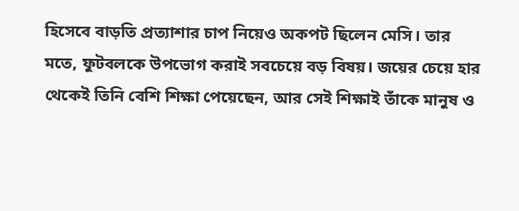হিসেবে বাড়তি প্রত্যাশার চাপ নিয়েও অকপট ছিলেন মেসি। তার মতে, ফুটবলকে উপভোগ করাই সবচেয়ে বড় বিষয়। জয়ের চেয়ে হার থেকেই তিনি বেশি শিক্ষা পেয়েছেন, আর সেই শিক্ষাই তাঁকে মানুষ ও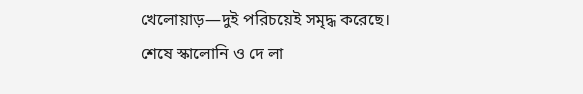খেলোয়াড়—দুই পরিচয়েই সমৃদ্ধ করেছে।
শেষে স্কালোনি ও দে লা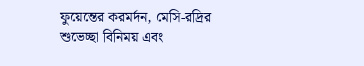ফুয়েন্তের করমর্দন, মেসি-রদ্রির শুভেচ্ছা বিনিময় এবং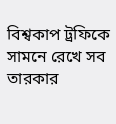বিশ্বকাপ ট্রফিকে সামনে রেখে সব তারকার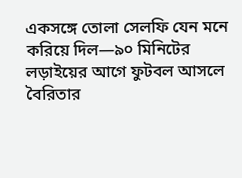একসঙ্গে তোলা সেলফি যেন মনে করিয়ে দিল—৯০ মিনিটের লড়াইয়ের আগে ফুটবল আসলে বৈরিতার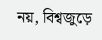নয়, বিশ্বজুড়ে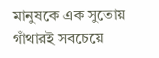মানুষকে এক সুতোয় গাঁথারই সবচেয়ে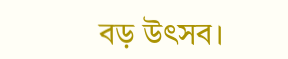বড় উৎসব।